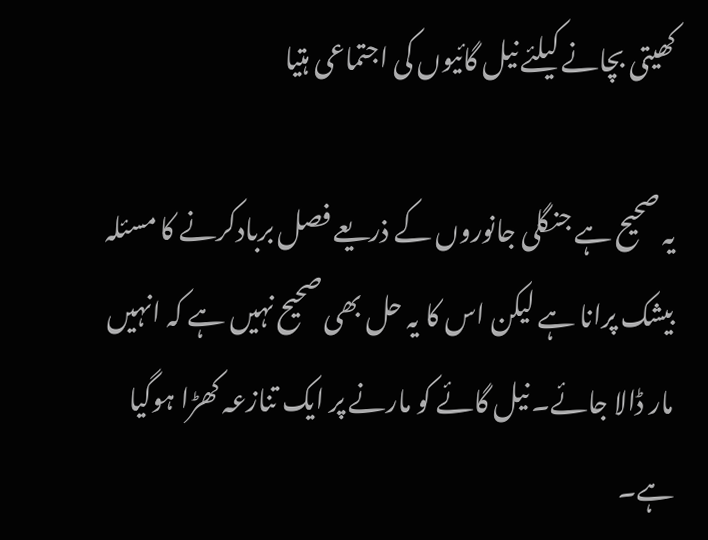کھیتی بچانے کیلئے نیل گائیوں کی اجتماعی ہتیا

یہ صحیح ہے جنگلی جانوروں کے ذریعے فصل بربادکرنے کا مسئلہ بیشک پرانا ہے لیکن اس کا یہ حل بھی صحیح نہیں ہے کہ انہیں مار ڈالا جائے۔ نیل گائے کو مارنے پر ایک تنازعہ کھڑا ہوگیا ہے۔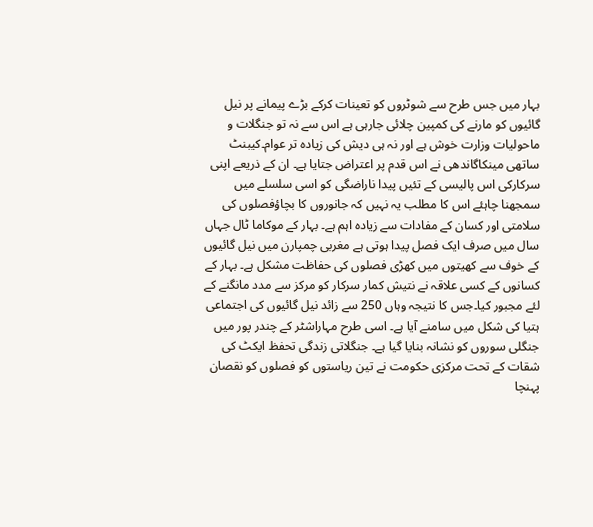بہار میں جس طرح سے شوٹروں کو تعینات کرکے بڑے پیمانے پر نیل گائیوں کو مارنے کی کمپین چلائی جارہی ہے اس سے نہ تو جنگلات و ماحولیات وزارت خوش ہے اور نہ ہی دیش کی زیادہ تر عوام۔کیبنٹ ساتھی مینکاگاندھی نے اس قدم پر اعتراض جتایا ہے۔ ان کے ذریعے اپنی سرکارکی اس پالیسی کے تئیں پیدا ناراضگی کو اسی سلسلے میں سمجھنا چاہئے اس کا مطلب یہ نہیں کہ جانوروں کا بچاؤفصلوں کی سلامتی اور کسان کے مفادات سے زیادہ اہم ہے۔ بہار کے موکاما ٹال جہاں سال میں صرف ایک فصل پیدا ہوتی ہے مغربی چمپارن میں نیل گائیوں کے خوف سے کھیتوں میں کھڑی فصلوں کی حفاظت مشکل ہے۔ بہار کے کسانوں کے کسی علاقہ نے نتیش کمار سرکار کو مرکز سے مدد مانگنے کے لئے مجبور کیا۔جس کا نتیجہ وہاں 250 سے زائد نیل گائیوں کی اجتماعی ہتیا کی شکل میں سامنے آیا ہے۔ اسی طرح مہاراشٹر کے چندر پور میں جنگلی سوروں کو نشانہ بنایا گیا ہے۔ جنگلاتی زندگی تحفظ ایکٹ کی شقات کے تحت مرکزی حکومت نے تین ریاستوں کو فصلوں کو نقصان پہنچا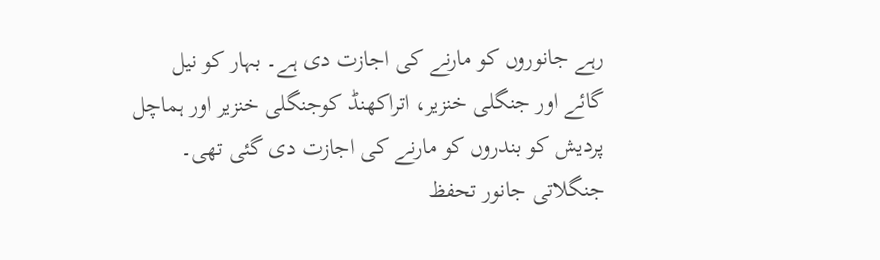رہے جانوروں کو مارنے کی اجازت دی ہے۔ بہار کو نیل گائے اور جنگلی خنزیر، اتراکھنڈ کوجنگلی خنزیر اور ہماچل پردیش کو بندروں کو مارنے کی اجازت دی گئی تھی۔ جنگلاتی جانور تحفظ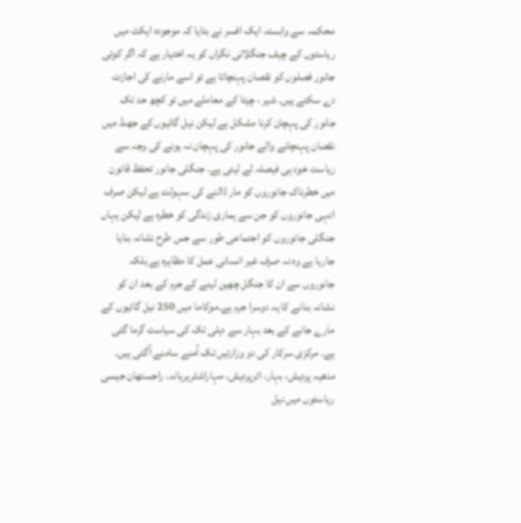محکمہ سے وابستہ ایک افسر نے بتایا کہ موجودہ ایکٹ میں ریاستوں کے چیف جنگلاتی نگراں کو یہ اختیار ہے کہ اگر کوئی جانور فصلوں کو نقصان پہنچاتا ہے تو اسے مارنے کی اجازت دے سکتے ہیں۔ شیر ، چیتا کے معاملے میں تو کچھ حد تک جانور کی پہچان کرنا مشکل ہے لیکن نیل گائیوں کے جھنڈ میں نقصان پہنچانے والے جانور کی پہچان نہ ہونے کی وجہ سے ریاست خود ہی فیصلہ لے لیتی ہے۔ جنگلی جانور تحفظ قانون میں خطرناک جانوروں کو مار ڈالنے کی سہولت ہے لیکن صرف انہی جانوروں کو جن سے ہماری زندگی کو خطرہ ہے لیکن یہاں جنگلی جانوروں کو اجتماعی طور سے جس طرح نشانہ بنایا جارہا ہے وہ نہ صرف غیر انسانی عمل کا مظاہرہ ہے بلکہ جانوروں سے ان کا جنگل چھین لینے کے جرم کے بعد ان کو نشانہ بنانے کا یہ دوسرا جرم ہے۔موکاما میں 250 نیل گائیوں کے مارے جانے کے بعد بہار سے دہلی تک کی سیاست گرما گئی ہے۔ مرکزی سرکار کی دو وزارتیں تک آمنے سامنے آگئی ہیں۔ مدھیہ پردیش، بہار، اترپردیش، مہاراشٹرہریانہ، راجستھان جیسی ریاستوں میں نیل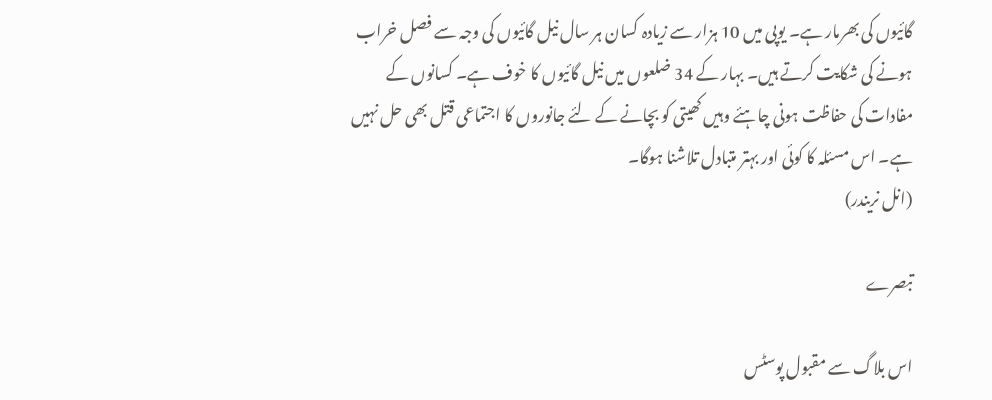گائیوں کی بھرمار ہے۔ یوپی میں 10 ہزار سے زیادہ کسان ہر سال نیل گائیوں کی وجہ سے فصل خراب ہونے کی شکایت کرتے ہیں۔ بہار کے 34 ضلعوں میں نیل گائیوں کا خوف ہے۔ کسانوں کے مفادات کی حفاظت ہونی چاہئے وہیں کھیتی کو بچانے کے لئے جانوروں کا اجتماعی قتل بھی حل نہیں ہے۔ اس مسئلہ کا کوئی اور بہتر متبادل تلاشنا ہوگا۔
(انل نریندر)

تبصرے

اس بلاگ سے مقبول پوسٹس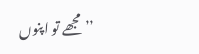’’مجھے تو اپنوں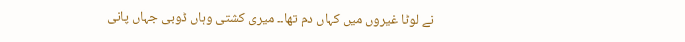نے لوٹا غیروں میں کہاں دم تھا۔۔ میری کشتی وہاں ڈوبی جہاں پانی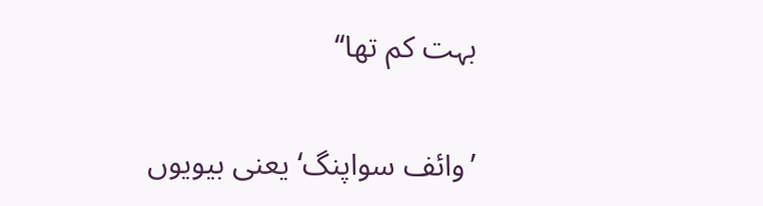بہت کم تھا‘‘

’وائف سواپنگ‘ یعنی بیویوں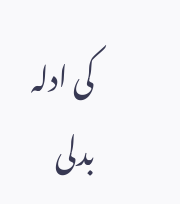کی ادلہ بدلی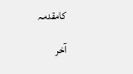کامقدمہ

آخر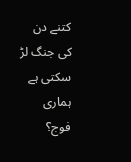کتنے دن کی جنگ لڑ سکتی ہے ہماری فوج؟